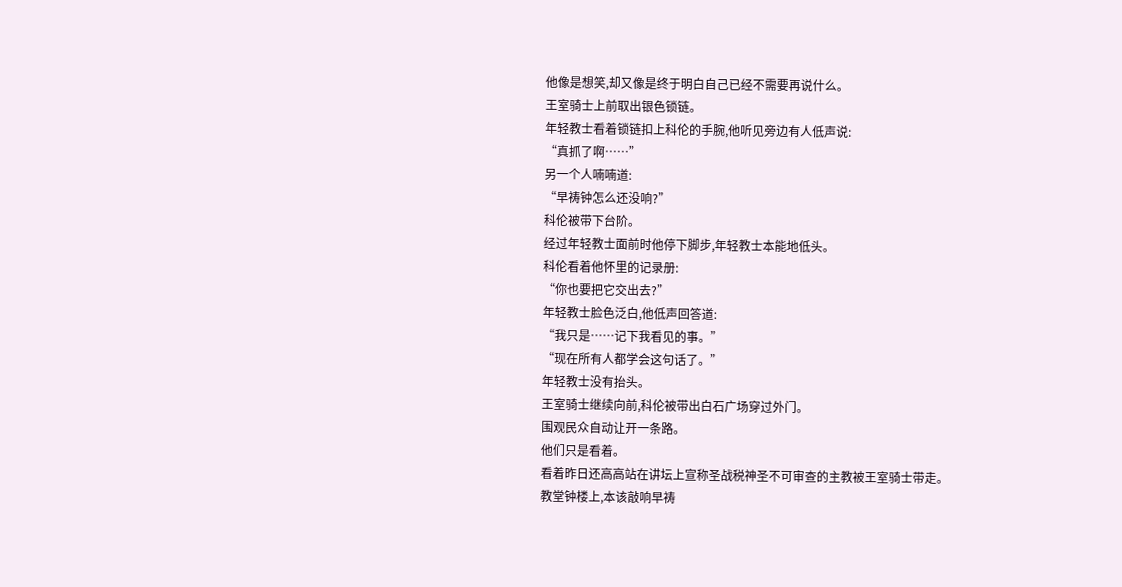他像是想笑,却又像是终于明白自己已经不需要再说什么。
王室骑士上前取出银色锁链。
年轻教士看着锁链扣上科伦的手腕,他听见旁边有人低声说:
“真抓了啊……”
另一个人喃喃道:
“早祷钟怎么还没响?”
科伦被带下台阶。
经过年轻教士面前时他停下脚步,年轻教士本能地低头。
科伦看着他怀里的记录册:
“你也要把它交出去?”
年轻教士脸色泛白,他低声回答道:
“我只是……记下我看见的事。”
“现在所有人都学会这句话了。”
年轻教士没有抬头。
王室骑士继续向前,科伦被带出白石广场穿过外门。
围观民众自动让开一条路。
他们只是看着。
看着昨日还高高站在讲坛上宣称圣战税神圣不可审查的主教被王室骑士带走。
教堂钟楼上,本该敲响早祷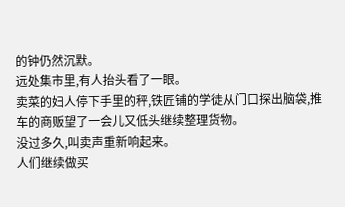的钟仍然沉默。
远处集市里,有人抬头看了一眼。
卖菜的妇人停下手里的秤,铁匠铺的学徒从门口探出脑袋,推车的商贩望了一会儿又低头继续整理货物。
没过多久,叫卖声重新响起来。
人们继续做买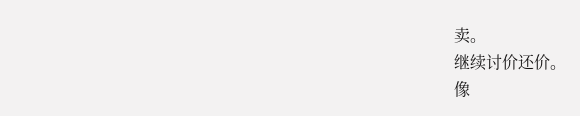卖。
继续讨价还价。
像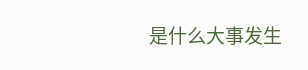是什么大事发生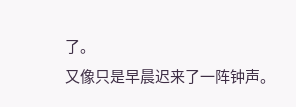了。
又像只是早晨迟来了一阵钟声。